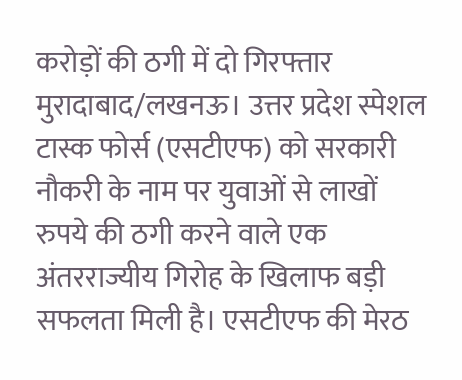करोड़ों की ठगी में दो गिरफ्तार
मुरादाबाद/लखनऊ। उत्तर प्रदेश स्पेशल टास्क फोर्स (एसटीएफ) को सरकारी नौकरी के नाम पर युवाओं से लाखों रुपये की ठगी करने वाले एक अंतरराज्यीय गिरोह के खिलाफ बड़ी सफलता मिली है। एसटीएफ की मेरठ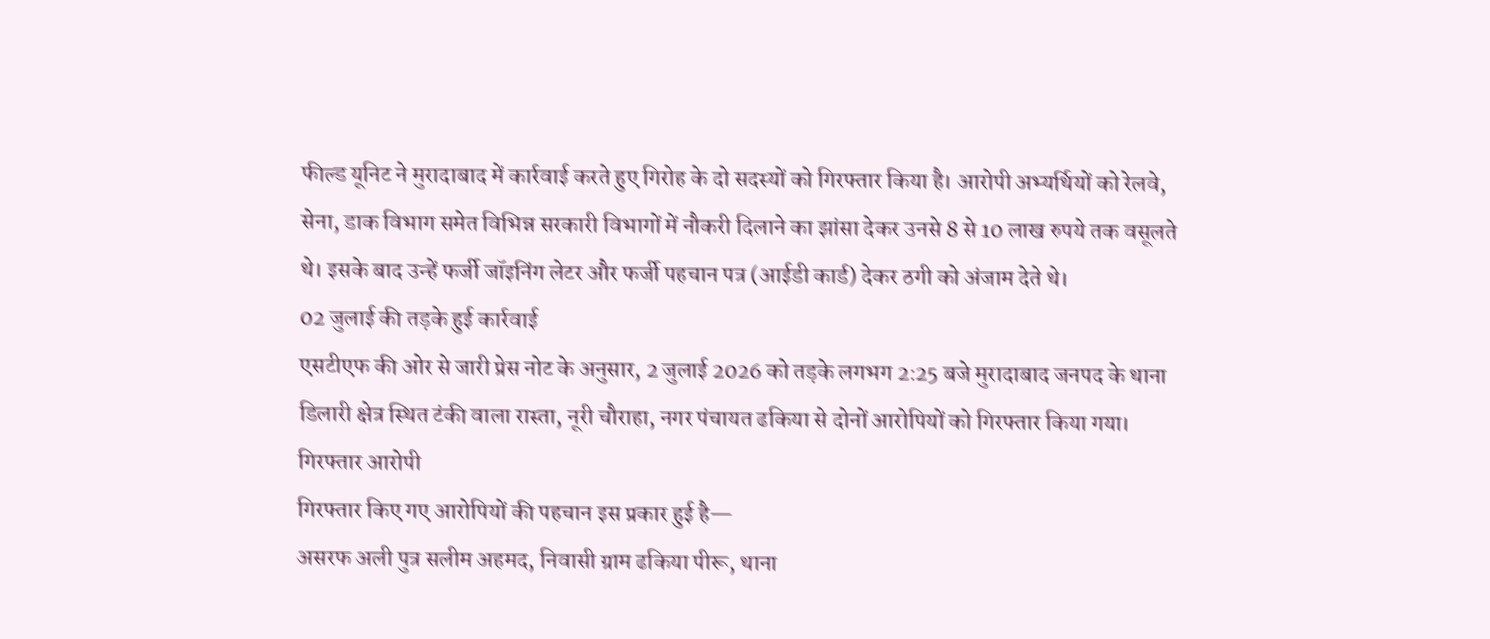फील्ड यूनिट ने मुरादाबाद में कार्रवाई करते हुए गिरोह के दो सदस्यों को गिरफ्तार किया है। आरोपी अभ्यर्थियों को रेलवे, सेना, डाक विभाग समेत विभिन्न सरकारी विभागों में नौकरी दिलाने का झांसा देकर उनसे 8 से 10 लाख रुपये तक वसूलते थे। इसके बाद उन्हें फर्जी जॉइनिंग लेटर और फर्जी पहचान पत्र (आईडी कार्ड) देकर ठगी को अंजाम देते थे।
02 जुलाई की तड़के हुई कार्रवाई
एसटीएफ की ओर से जारी प्रेस नोट के अनुसार, 2 जुलाई 2026 को तड़के लगभग 2:25 बजे मुरादाबाद जनपद के थाना डिलारी क्षेत्र स्थित टंकी वाला रास्ता, नूरी चौराहा, नगर पंचायत ढकिया से दोनों आरोपियों को गिरफ्तार किया गया।
गिरफ्तार आरोपी
गिरफ्तार किए गए आरोपियों की पहचान इस प्रकार हुई है—
असरफ अली पुत्र सलीम अहमद, निवासी ग्राम ढकिया पीरू, थाना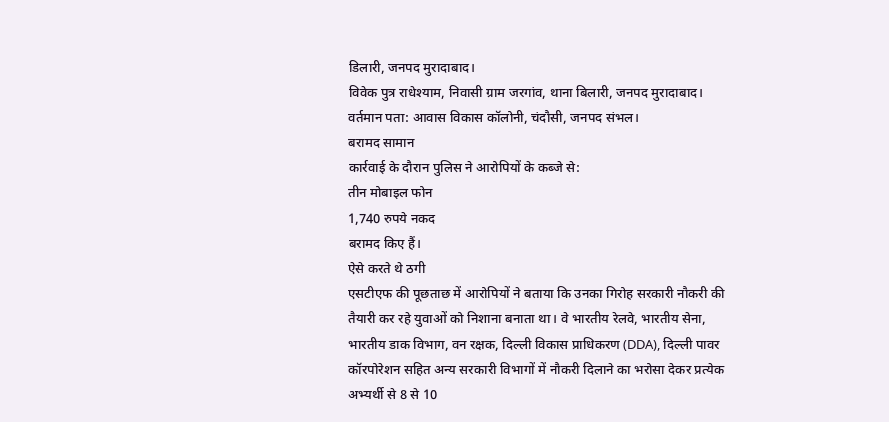डिलारी, जनपद मुरादाबाद।
विवेक पुत्र राधेश्याम, निवासी ग्राम जरगांव, थाना बिलारी, जनपद मुरादाबाद। वर्तमान पता: आवास विकास कॉलोनी, चंदौसी, जनपद संभल।
बरामद सामान
कार्रवाई के दौरान पुलिस ने आरोपियों के कब्जे से:
तीन मोबाइल फोन
1,740 रुपये नकद
बरामद किए हैं।
ऐसे करते थे ठगी
एसटीएफ की पूछताछ में आरोपियों ने बताया कि उनका गिरोह सरकारी नौकरी की तैयारी कर रहे युवाओं को निशाना बनाता था। वे भारतीय रेलवे, भारतीय सेना, भारतीय डाक विभाग, वन रक्षक, दिल्ली विकास प्राधिकरण (DDA), दिल्ली पावर कॉरपोरेशन सहित अन्य सरकारी विभागों में नौकरी दिलाने का भरोसा देकर प्रत्येक अभ्यर्थी से 8 से 10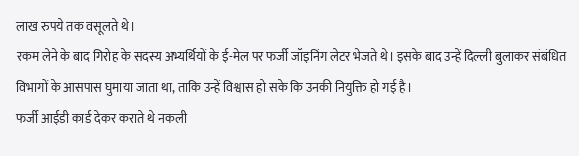लाख रुपये तक वसूलते थे।
रकम लेने के बाद गिरोह के सदस्य अभ्यर्थियों के ई-मेल पर फर्जी जॉइनिंग लेटर भेजते थे। इसके बाद उन्हें दिल्ली बुलाकर संबंधित विभागों के आसपास घुमाया जाता था, ताकि उन्हें विश्वास हो सके कि उनकी नियुक्ति हो गई है।
फर्जी आईडी कार्ड देकर कराते थे नकली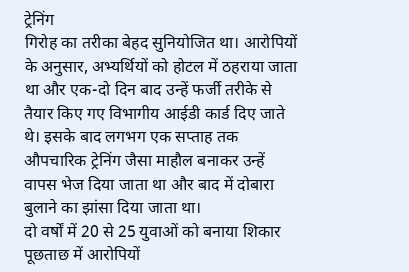ट्रेनिंग
गिरोह का तरीका बेहद सुनियोजित था। आरोपियों के अनुसार, अभ्यर्थियों को होटल में ठहराया जाता था और एक-दो दिन बाद उन्हें फर्जी तरीके से तैयार किए गए विभागीय आईडी कार्ड दिए जाते थे। इसके बाद लगभग एक सप्ताह तक औपचारिक ट्रेनिंग जैसा माहौल बनाकर उन्हें वापस भेज दिया जाता था और बाद में दोबारा बुलाने का झांसा दिया जाता था।
दो वर्षों में 20 से 25 युवाओं को बनाया शिकार
पूछताछ में आरोपियों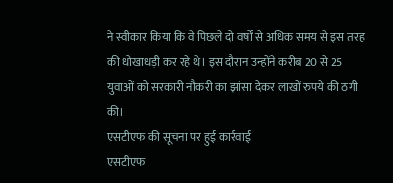ने स्वीकार किया कि वे पिछले दो वर्षों से अधिक समय से इस तरह की धोखाधड़ी कर रहे थे। इस दौरान उन्होंने करीब 20 से 25 युवाओं को सरकारी नौकरी का झांसा देकर लाखों रुपये की ठगी की।
एसटीएफ की सूचना पर हुई कार्रवाई
एसटीएफ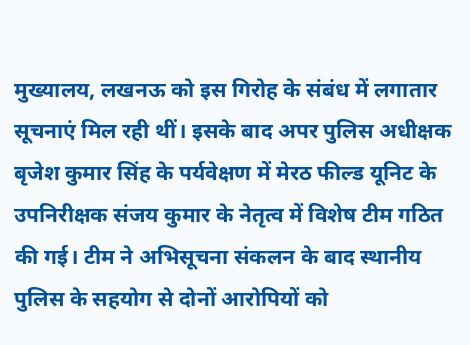मुख्यालय, लखनऊ को इस गिरोह के संबंध में लगातार सूचनाएं मिल रही थीं। इसके बाद अपर पुलिस अधीक्षक बृजेश कुमार सिंह के पर्यवेक्षण में मेरठ फील्ड यूनिट के उपनिरीक्षक संजय कुमार के नेतृत्व में विशेष टीम गठित की गई। टीम ने अभिसूचना संकलन के बाद स्थानीय पुलिस के सहयोग से दोनों आरोपियों को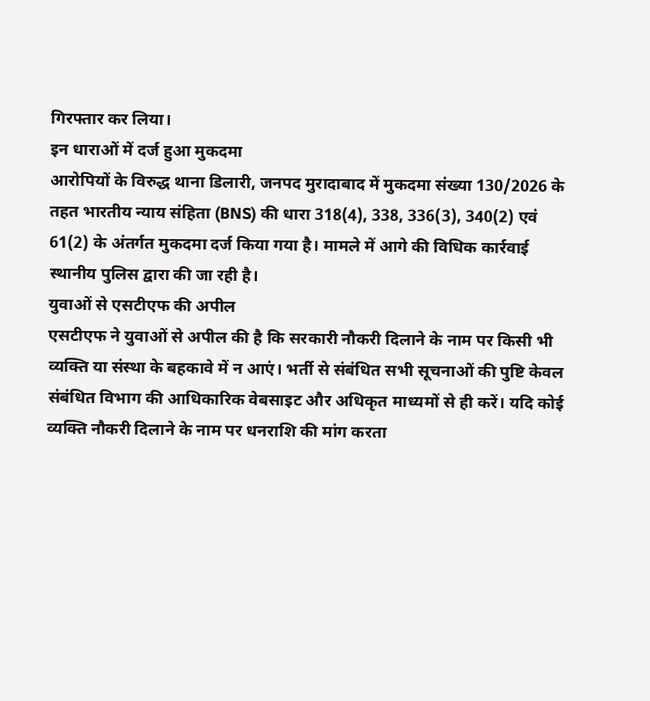गिरफ्तार कर लिया।
इन धाराओं में दर्ज हुआ मुकदमा
आरोपियों के विरुद्ध थाना डिलारी, जनपद मुरादाबाद में मुकदमा संख्या 130/2026 के तहत भारतीय न्याय संहिता (BNS) की धारा 318(4), 338, 336(3), 340(2) एवं 61(2) के अंतर्गत मुकदमा दर्ज किया गया है। मामले में आगे की विधिक कार्रवाई स्थानीय पुलिस द्वारा की जा रही है।
युवाओं से एसटीएफ की अपील
एसटीएफ ने युवाओं से अपील की है कि सरकारी नौकरी दिलाने के नाम पर किसी भी व्यक्ति या संस्था के बहकावे में न आएं। भर्ती से संबंधित सभी सूचनाओं की पुष्टि केवल संबंधित विभाग की आधिकारिक वेबसाइट और अधिकृत माध्यमों से ही करें। यदि कोई व्यक्ति नौकरी दिलाने के नाम पर धनराशि की मांग करता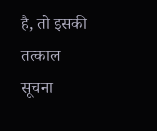है, तो इसकी तत्काल सूचना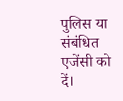पुलिस या संबंधित एजेंसी को दें।